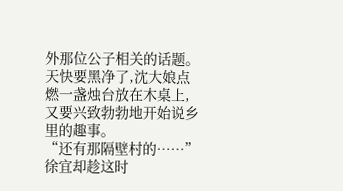外那位公子相关的话题。
天快要黑净了,沈大娘点燃一盏烛台放在木桌上,又要兴致勃勃地开始说乡里的趣事。
“还有那隔壁村的……”徐宜却趁这时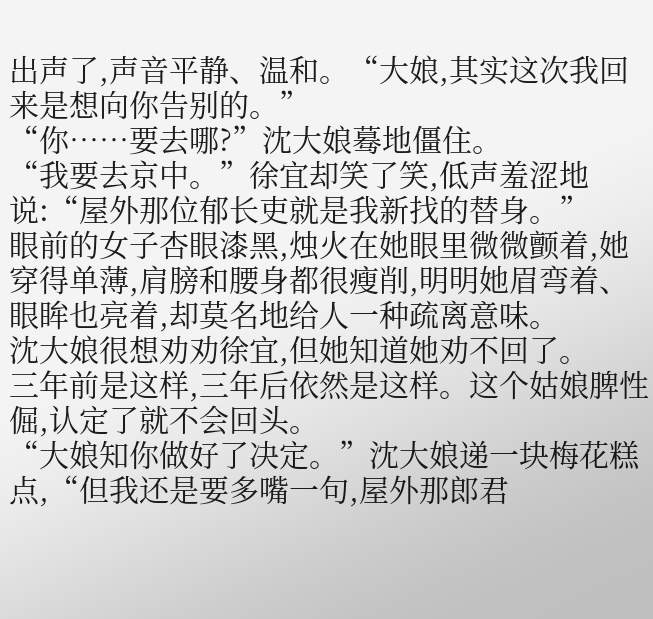出声了,声音平静、温和。“大娘,其实这次我回来是想向你告别的。”
“你……要去哪?”沈大娘蓦地僵住。
“我要去京中。”徐宜却笑了笑,低声羞涩地说:“屋外那位郁长吏就是我新找的替身。”
眼前的女子杏眼漆黑,烛火在她眼里微微颤着,她穿得单薄,肩膀和腰身都很瘦削,明明她眉弯着、眼眸也亮着,却莫名地给人一种疏离意味。
沈大娘很想劝劝徐宜,但她知道她劝不回了。
三年前是这样,三年后依然是这样。这个姑娘脾性倔,认定了就不会回头。
“大娘知你做好了决定。”沈大娘递一块梅花糕点,“但我还是要多嘴一句,屋外那郎君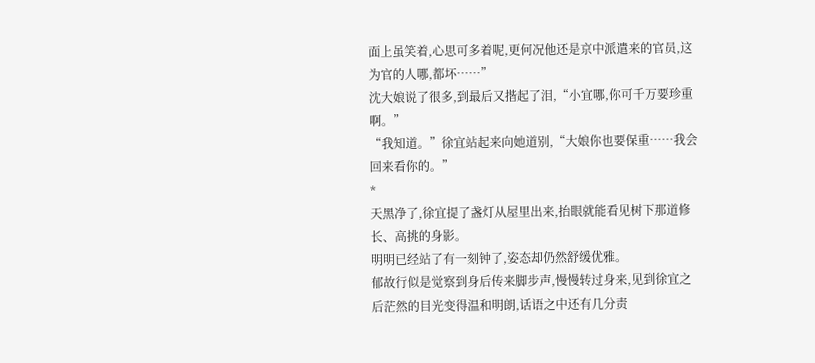面上虽笑着,心思可多着呢,更何况他还是京中派遣来的官员,这为官的人哪,都坏……”
沈大娘说了很多,到最后又揩起了泪,“小宜哪,你可千万要珍重啊。”
“我知道。”徐宜站起来向她道别,“大娘你也要保重……我会回来看你的。”
*
天黑净了,徐宜提了盏灯从屋里出来,抬眼就能看见树下那道修长、高挑的身影。
明明已经站了有一刻钟了,姿态却仍然舒缓优雅。
郁故行似是觉察到身后传来脚步声,慢慢转过身来,见到徐宜之后茫然的目光变得温和明朗,话语之中还有几分责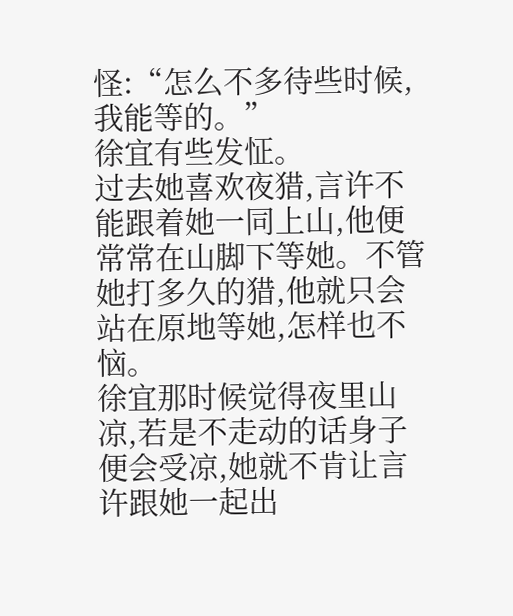怪:“怎么不多待些时候,我能等的。”
徐宜有些发怔。
过去她喜欢夜猎,言许不能跟着她一同上山,他便常常在山脚下等她。不管她打多久的猎,他就只会站在原地等她,怎样也不恼。
徐宜那时候觉得夜里山凉,若是不走动的话身子便会受凉,她就不肯让言许跟她一起出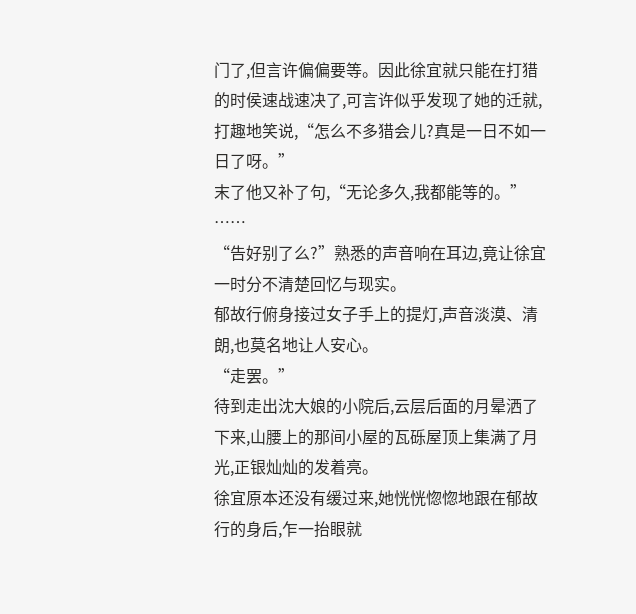门了,但言许偏偏要等。因此徐宜就只能在打猎的时侯速战速决了,可言许似乎发现了她的迁就,打趣地笑说,“怎么不多猎会儿?真是一日不如一日了呀。”
末了他又补了句,“无论多久,我都能等的。”
……
“告好别了么?”熟悉的声音响在耳边,竟让徐宜一时分不清楚回忆与现实。
郁故行俯身接过女子手上的提灯,声音淡漠、清朗,也莫名地让人安心。
“走罢。”
待到走出沈大娘的小院后,云层后面的月晕洒了下来,山腰上的那间小屋的瓦砾屋顶上集满了月光,正银灿灿的发着亮。
徐宜原本还没有缓过来,她恍恍惚惚地跟在郁故行的身后,乍一抬眼就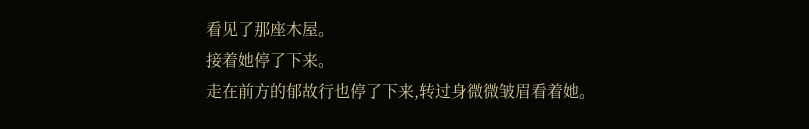看见了那座木屋。
接着她停了下来。
走在前方的郁故行也停了下来,转过身微微皱眉看着她。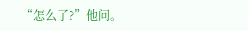“怎么了?”他问。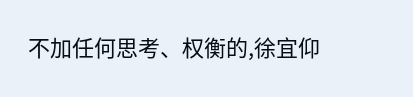不加任何思考、权衡的,徐宜仰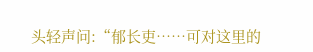头轻声问:“郁长吏……可对这里的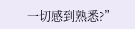一切感到熟悉?”